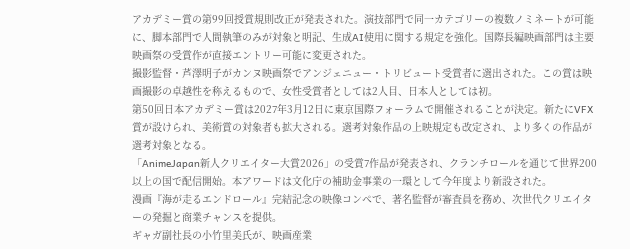アカデミー賞の第99回授賞規則改正が発表された。演技部門で同一カテゴリーの複数ノミネートが可能に、脚本部門で人間執筆のみが対象と明記、生成AI使用に関する規定を強化。国際長編映画部門は主要映画祭の受賞作が直接エントリー可能に変更された。
撮影監督・芦澤明子がカンヌ映画祭でアンジェニュー・トリビュート受賞者に選出された。この賞は映画撮影の卓越性を称えるもので、女性受賞者としては2人目、日本人としては初。
第50回日本アカデミー賞は2027年3月12日に東京国際フォーラムで開催されることが決定。新たにVFX賞が設けられ、美術賞の対象者も拡大される。選考対象作品の上映規定も改定され、より多くの作品が選考対象となる。
「AnimeJapan新人クリエイター大賞2026」の受賞7作品が発表され、クランチロールを通じて世界200以上の国で配信開始。本アワードは文化庁の補助金事業の一環として今年度より新設された。
漫画『海が走るエンドロール』完結記念の映像コンペで、著名監督が審査員を務め、次世代クリエイターの発掘と商業チャンスを提供。
ギャガ副社長の小竹里美氏が、映画産業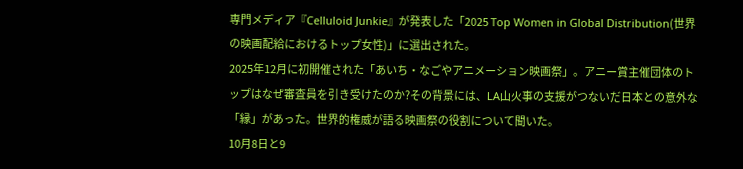専門メディア『Celluloid Junkie』が発表した「2025 Top Women in Global Distribution(世界の映画配給におけるトップ女性)」に選出された。
2025年12月に初開催された「あいち・なごやアニメーション映画祭」。アニー賞主催団体のトップはなぜ審査員を引き受けたのか?その背景には、LA山火事の支援がつないだ日本との意外な「縁」があった。世界的権威が語る映画祭の役割について聞いた。
10月8日と9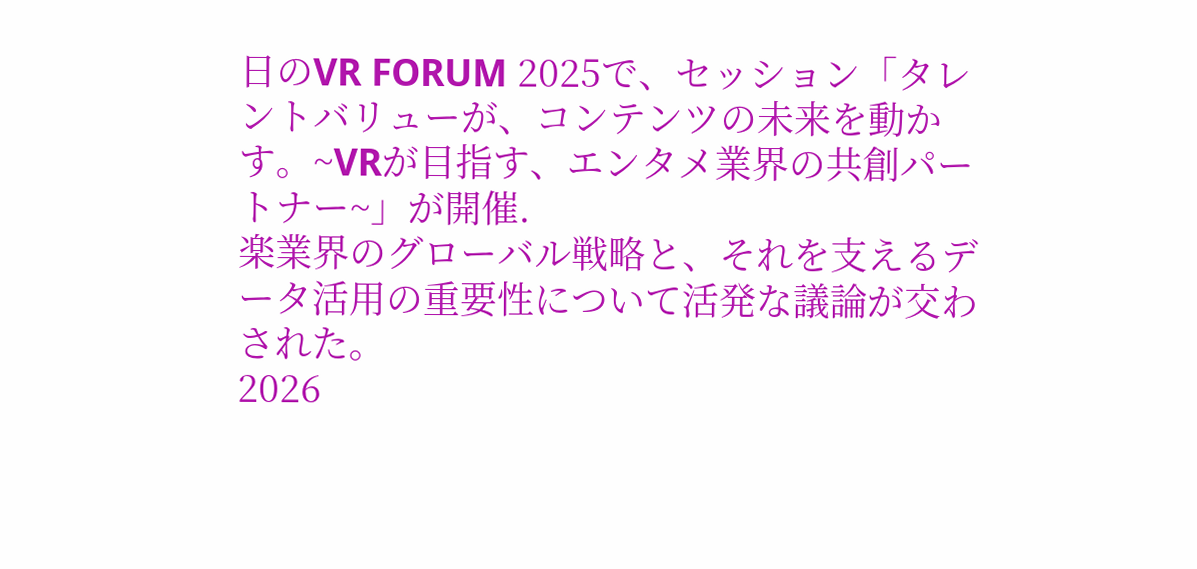日のVR FORUM 2025で、セッション「タレントバリューが、コンテンツの未来を動かす。~VRが目指す、エンタメ業界の共創パートナー~」が開催.
楽業界のグローバル戦略と、それを支えるデータ活用の重要性について活発な議論が交わされた。
2026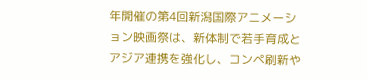年開催の第4回新潟国際アニメーション映画祭は、新体制で若手育成とアジア連携を強化し、コンペ刷新や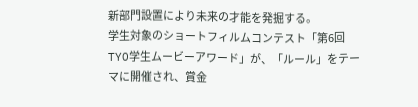新部門設置により未来の才能を発掘する。
学生対象のショートフィルムコンテスト「第6回TYO学生ムービーアワード」が、「ルール」をテーマに開催され、賞金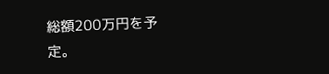総額200万円を予定。